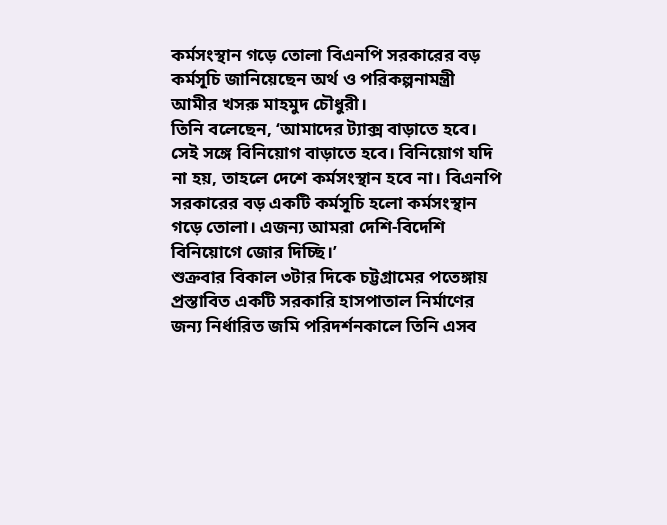কর্মসংস্থান গড়ে তোলা বিএনপি সরকারের বড় কর্মসূচি জানিয়েছেন অর্থ ও পরিকল্পনামন্ত্রী আমীর খসরু মাহমুদ চৌধুরী।
তিনি বলেছেন, ‘আমাদের ট্যাক্স বাড়াতে হবে। সেই সঙ্গে বিনিয়োগ বাড়াতে হবে। বিনিয়োগ যদি না হয়, তাহলে দেশে কর্মসংস্থান হবে না। বিএনপি সরকারের বড় একটি কর্মসূচি হলো কর্মসংস্থান গড়ে তোলা। এজন্য আমরা দেশি-বিদেশি বিনিয়োগে জোর দিচ্ছি।’
শুক্রবার বিকাল ৩টার দিকে চট্টগ্রামের পতেঙ্গায় প্রস্তাবিত একটি সরকারি হাসপাতাল নির্মাণের জন্য নির্ধারিত জমি পরিদর্শনকালে তিনি এসব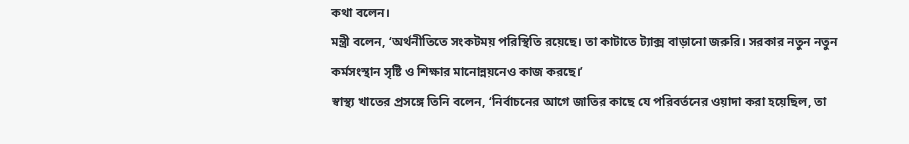কথা বলেন।
মন্ত্রী বলেন, ‘অর্থনীতিতে সংকটময় পরিস্থিতি রয়েছে। তা কাটাতে ট্যাক্স বাড়ানো জরুরি। সরকার নতুন নতুন কর্মসংস্থান সৃষ্টি ও শিক্ষার মানোন্নয়নেও কাজ করছে।’
স্বাস্থ্য খাতের প্রসঙ্গে তিনি বলেন, ‘নির্বাচনের আগে জাতির কাছে যে পরিবর্তনের ওয়াদা করা হয়েছিল, তা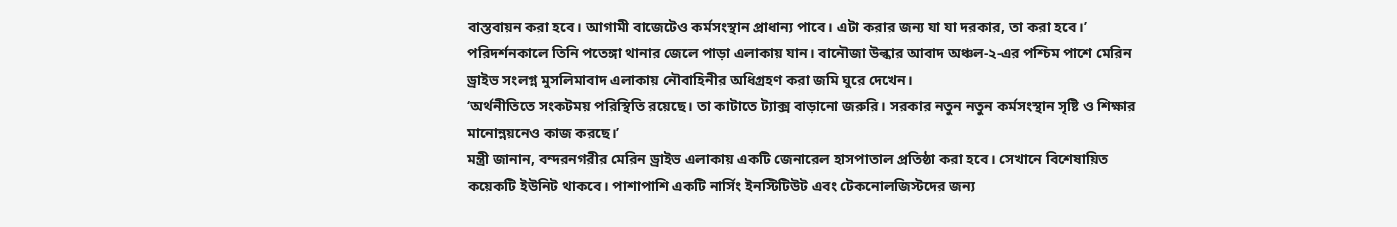বাস্তবায়ন করা হবে। আগামী বাজেটেও কর্মসংস্থান প্রাধান্য পাবে। এটা করার জন্য যা যা দরকার, তা করা হবে।’
পরিদর্শনকালে তিনি পতেঙ্গা থানার জেলে পাড়া এলাকায় যান। বানৌজা উল্কার আবাদ অঞ্চল-২-এর পশ্চিম পাশে মেরিন ড্রাইভ সংলগ্ন মুসলিমাবাদ এলাকায় নৌবাহিনীর অধিগ্রহণ করা জমি ঘুরে দেখেন।
‘অর্থনীতিতে সংকটময় পরিস্থিতি রয়েছে। তা কাটাতে ট্যাক্স বাড়ানো জরুরি। সরকার নতুন নতুন কর্মসংস্থান সৃষ্টি ও শিক্ষার মানোন্নয়নেও কাজ করছে।’
মন্ত্রী জানান, বন্দরনগরীর মেরিন ড্রাইভ এলাকায় একটি জেনারেল হাসপাতাল প্রতিষ্ঠা করা হবে। সেখানে বিশেষায়িত কয়েকটি ইউনিট থাকবে। পাশাপাশি একটি নার্সিং ইনস্টিটিউট এবং টেকনোলজিস্টদের জন্য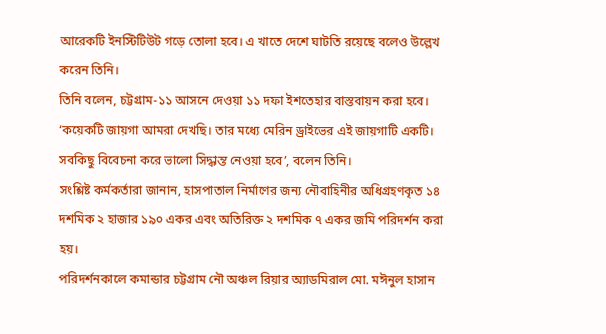আরেকটি ইনস্টিটিউট গড়ে তোলা হবে। এ খাতে দেশে ঘাটতি রয়েছে বলেও উল্লেখ করেন তিনি।
তিনি বলেন, চট্টগ্রাম-১১ আসনে দেওয়া ১১ দফা ইশতেহার বাস্তবায়ন করা হবে। ‘কয়েকটি জায়গা আমরা দেখছি। তার মধ্যে মেরিন ড্রাইভের এই জায়গাটি একটি। সবকিছু বিবেচনা করে ভালো সিদ্ধান্ত নেওয়া হবে’, বলেন তিনি।
সংশ্লিষ্ট কর্মকর্তারা জানান, হাসপাতাল নির্মাণের জন্য নৌবাহিনীর অধিগ্রহণকৃত ১৪ দশমিক ২ হাজার ১৯০ একর এবং অতিরিক্ত ২ দশমিক ৭ একর জমি পরিদর্শন করা হয়।
পরিদর্শনকালে কমান্ডার চট্টগ্রাম নৌ অঞ্চল রিয়ার অ্যাডমিরাল মো. মঈনুল হাসান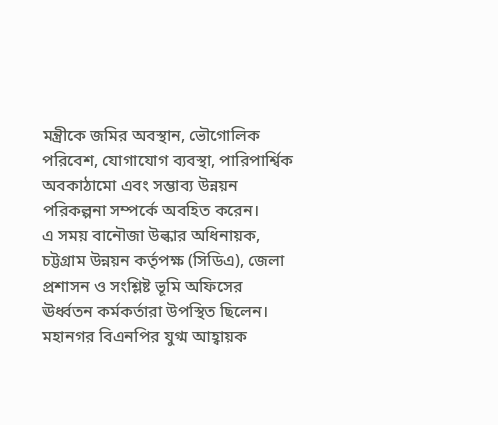মন্ত্রীকে জমির অবস্থান, ভৌগোলিক পরিবেশ, যোগাযোগ ব্যবস্থা, পারিপার্শ্বিক অবকাঠামো এবং সম্ভাব্য উন্নয়ন পরিকল্পনা সম্পর্কে অবহিত করেন।
এ সময় বানৌজা উল্কার অধিনায়ক, চট্টগ্রাম উন্নয়ন কর্তৃপক্ষ (সিডিএ), জেলা প্রশাসন ও সংশ্লিষ্ট ভূমি অফিসের ঊর্ধ্বতন কর্মকর্তারা উপস্থিত ছিলেন। মহানগর বিএনপির যুগ্ম আহ্বায়ক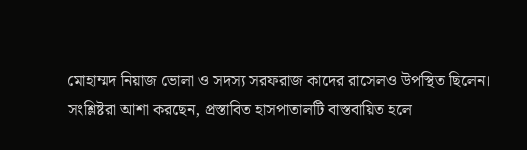মোহাম্মদ নিয়াজ ভোলা ও সদস্য সরফরাজ কাদের রাসেলও উপস্থিত ছিলেন।
সংশ্লিষ্টরা আশা করছেন, প্রস্তাবিত হাসপাতালটি বাস্তবায়িত হলে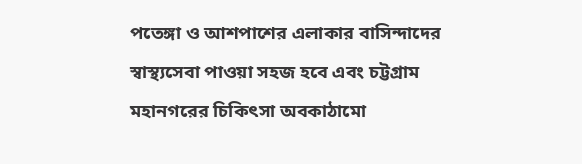পতেঙ্গা ও আশপাশের এলাকার বাসিন্দাদের স্বাস্থ্যসেবা পাওয়া সহজ হবে এবং চট্টগ্রাম মহানগরের চিকিৎসা অবকাঠামো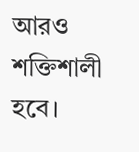আরও শক্তিশালী হবে।